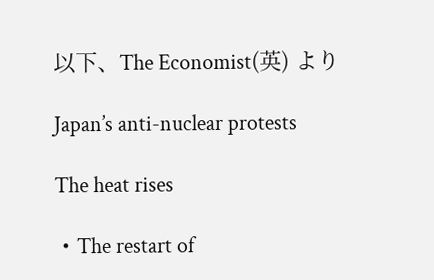以下、The Economist(英) より

Japan’s anti-nuclear protests

The heat rises

・The restart of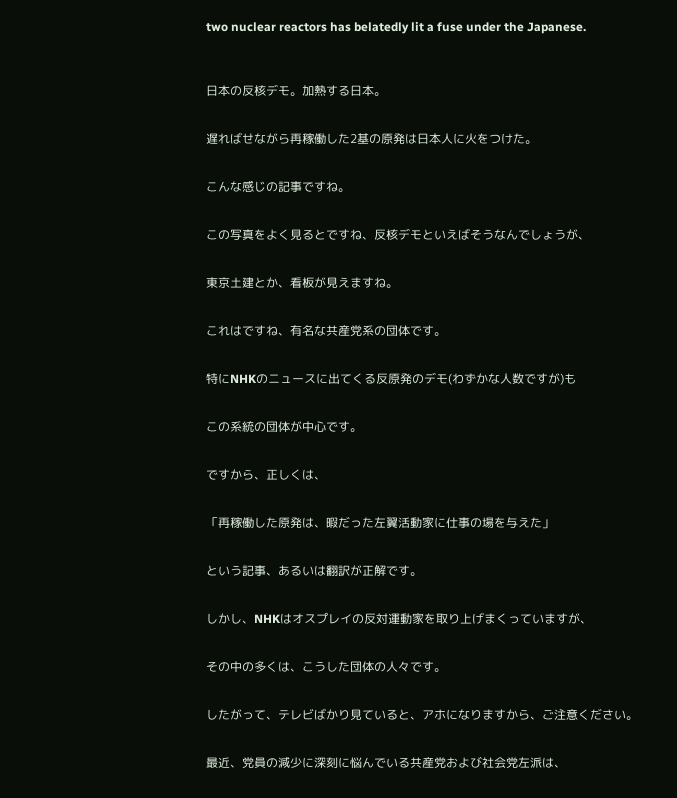two nuclear reactors has belatedly lit a fuse under the Japanese.



日本の反核デモ。加熱する日本。


遅ればせながら再稼働した2基の原発は日本人に火をつけた。


こんな感じの記事ですね。


この写真をよく見るとですね、反核デモといえばそうなんでしょうが、


東京土建とか、看板が見えますね。


これはですね、有名な共産党系の団体です。


特にNHKのニュースに出てくる反原発のデモ(わずかな人数ですが)も


この系統の団体が中心です。


ですから、正しくは、


「再稼働した原発は、暇だった左翼活動家に仕事の場を与えた」


という記事、あるいは翻訳が正解です。


しかし、NHKはオスプレイの反対運動家を取り上げまくっていますが、


その中の多くは、こうした団体の人々です。


したがって、テレビばかり見ていると、アホになりますから、ご注意ください。


最近、党員の減少に深刻に悩んでいる共産党および社会党左派は、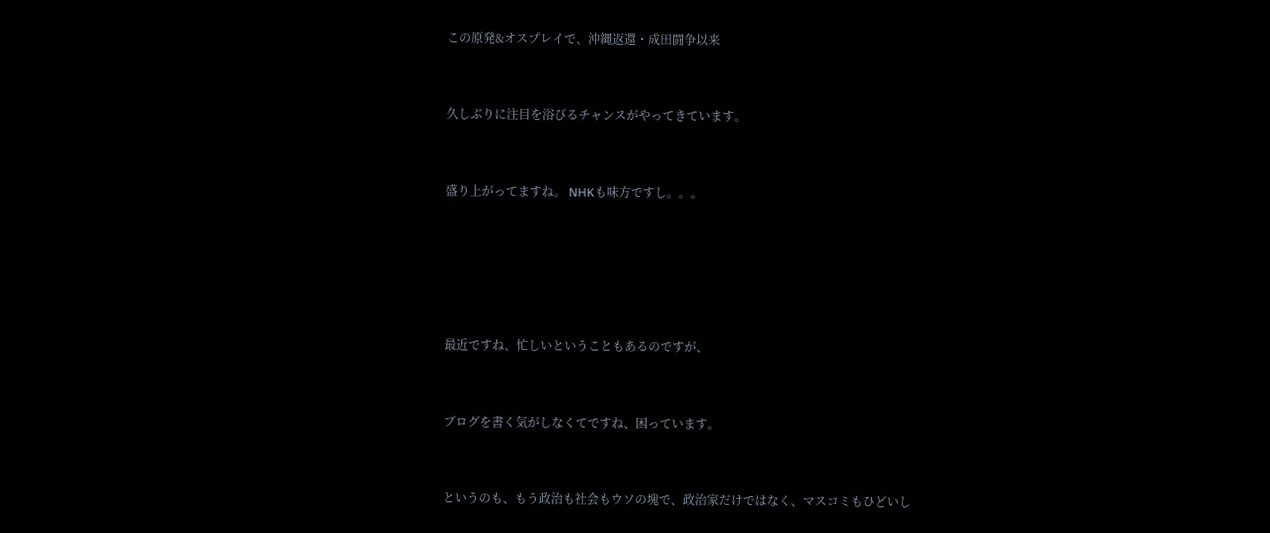この原発&オスプレイで、沖縄返還・成田闘争以来


久しぶりに注目を浴びるチャンスがやってきています。


盛り上がってますね。 NHKも味方ですし。。。





最近ですね、忙しいということもあるのですが、


ブログを書く気がしなくてですね、困っています。


というのも、もう政治も社会もウソの塊で、政治家だけではなく、マスコミもひどいし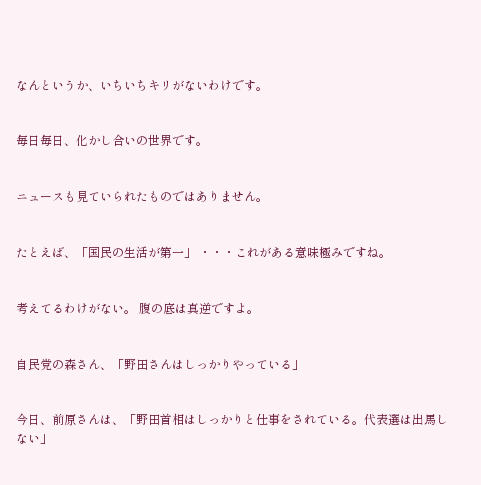なんというか、いちいちキリがないわけです。


毎日毎日、化かし合いの世界です。


ニュースも見ていられたものではありません。


たとえば、「国民の生活が第一」 ・・・これがある意味極みですね。


考えてるわけがない。 腹の底は真逆ですよ。


自民党の森さん、「野田さんはしっかりやっている」


今日、前原さんは、「野田首相はしっかりと仕事をされている。代表選は出馬しない」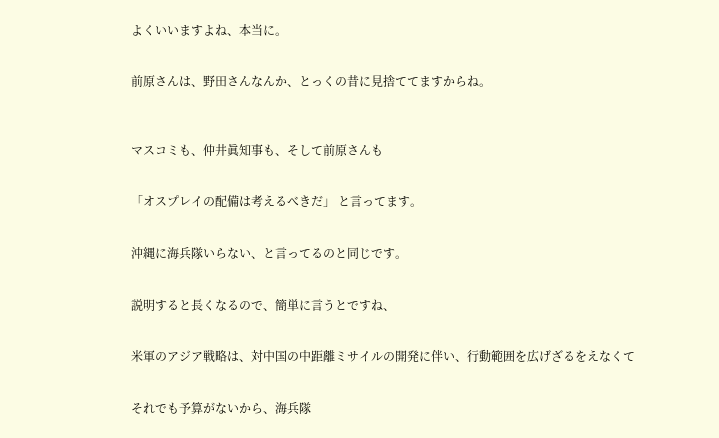よくいいますよね、本当に。


前原さんは、野田さんなんか、とっくの昔に見捨ててますからね。



マスコミも、仲井眞知事も、そして前原さんも


「オスプレイの配備は考えるべきだ」 と言ってます。


沖縄に海兵隊いらない、と言ってるのと同じです。


説明すると長くなるので、簡単に言うとですね、


米軍のアジア戦略は、対中国の中距離ミサイルの開発に伴い、行動範囲を広げざるをえなくて


それでも予算がないから、海兵隊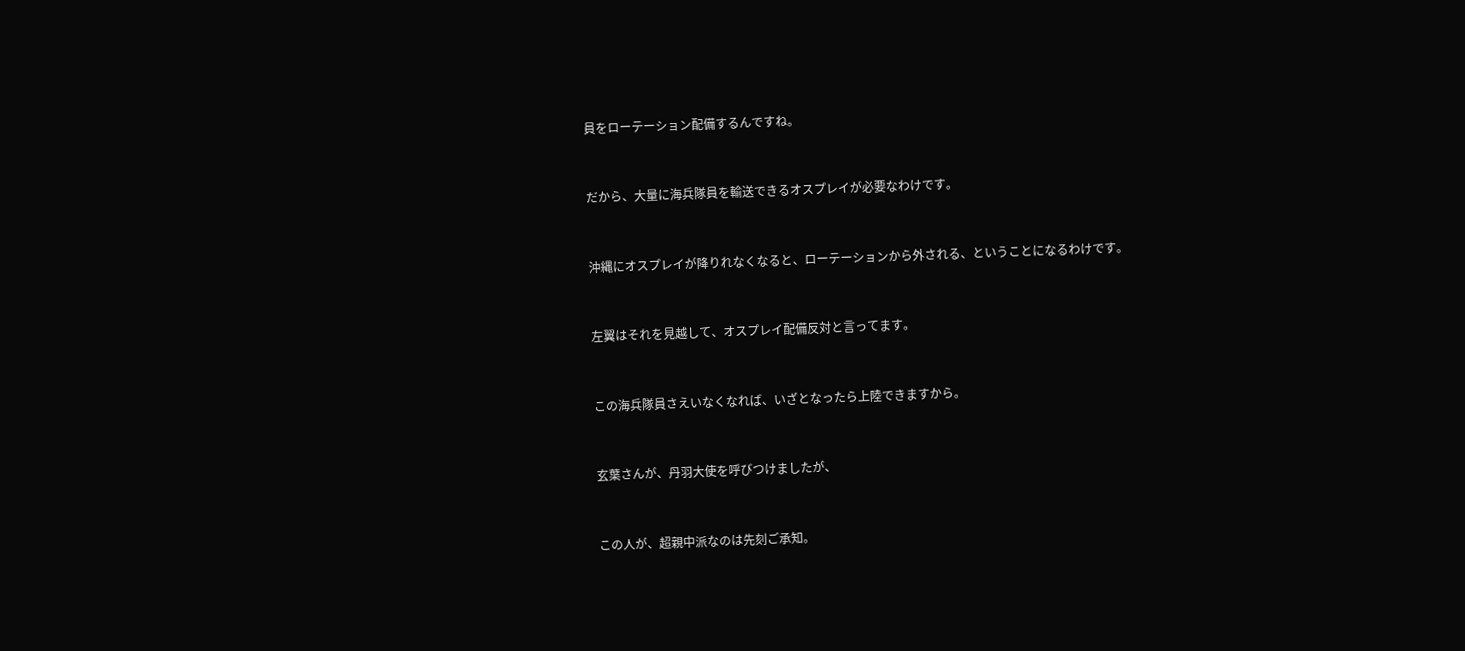員をローテーション配備するんですね。


だから、大量に海兵隊員を輸送できるオスプレイが必要なわけです。


沖縄にオスプレイが降りれなくなると、ローテーションから外される、ということになるわけです。


左翼はそれを見越して、オスプレイ配備反対と言ってます。


この海兵隊員さえいなくなれば、いざとなったら上陸できますから。


玄葉さんが、丹羽大使を呼びつけましたが、


この人が、超親中派なのは先刻ご承知。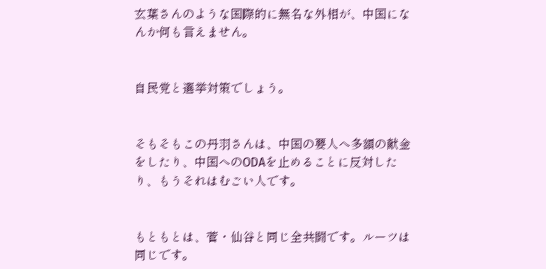玄葉さんのような国際的に無名な外相が、中国になんか何も言えません。


自民党と選挙対策でしょう。


そもそもこの丹羽さんは、中国の要人へ多額の献金をしたり、中国へのODAを止めることに反対したり、もうそれはむごい人です。


もともとは、菅・仙谷と同じ全共闘です。ルーツは同じです。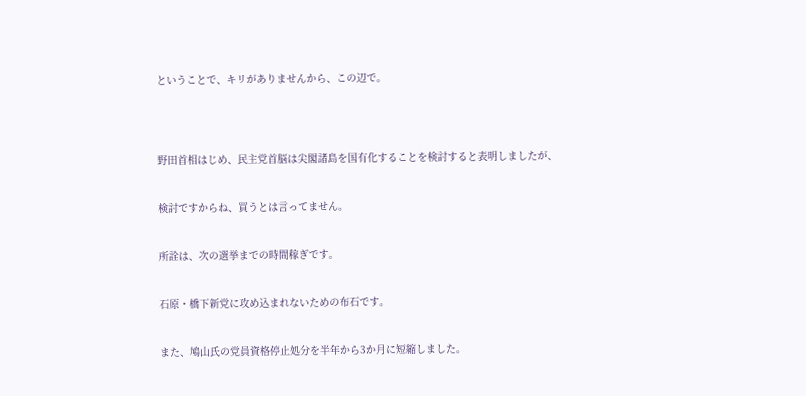ということで、キリがありませんから、この辺で。




野田首相はじめ、民主党首脳は尖閣諸島を国有化することを検討すると表明しましたが、


検討ですからね、買うとは言ってません。


所詮は、次の選挙までの時間稼ぎです。


石原・橋下新党に攻め込まれないための布石です。


また、鳩山氏の党員資格停止処分を半年から3か月に短縮しました。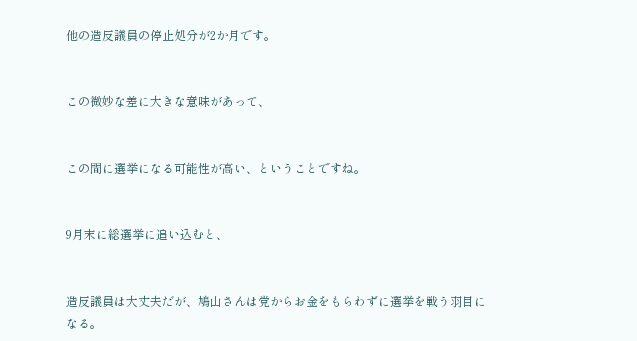他の造反議員の停止処分が2か月です。


この微妙な差に大きな意味があって、


この間に選挙になる可能性が高い、ということですね。


9月末に総選挙に追い込むと、


造反議員は大丈夫だが、鳩山さんは党からお金をもらわずに選挙を戦う羽目になる。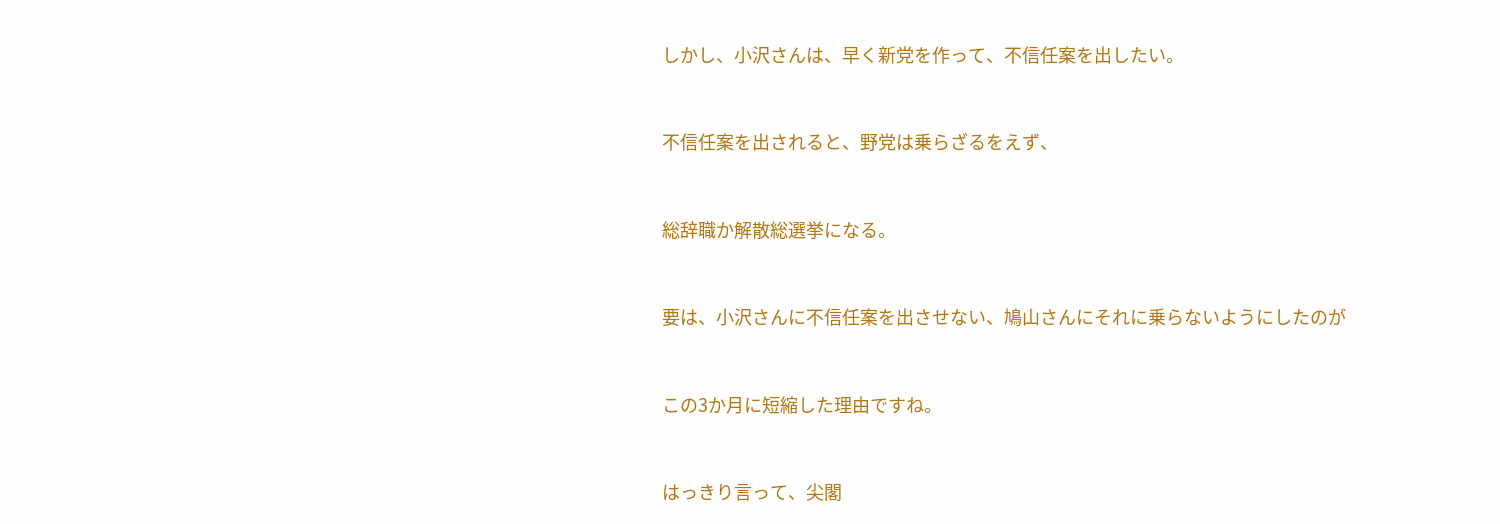しかし、小沢さんは、早く新党を作って、不信任案を出したい。


不信任案を出されると、野党は乗らざるをえず、


総辞職か解散総選挙になる。


要は、小沢さんに不信任案を出させない、鳩山さんにそれに乗らないようにしたのが


この3か月に短縮した理由ですね。


はっきり言って、尖閣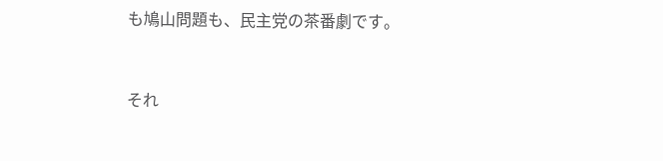も鳩山問題も、民主党の茶番劇です。


それ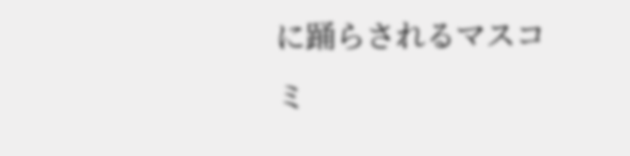に踊らされるマスコミ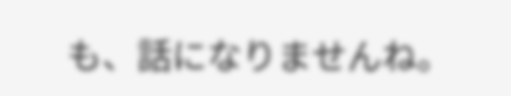も、話になりませんね。